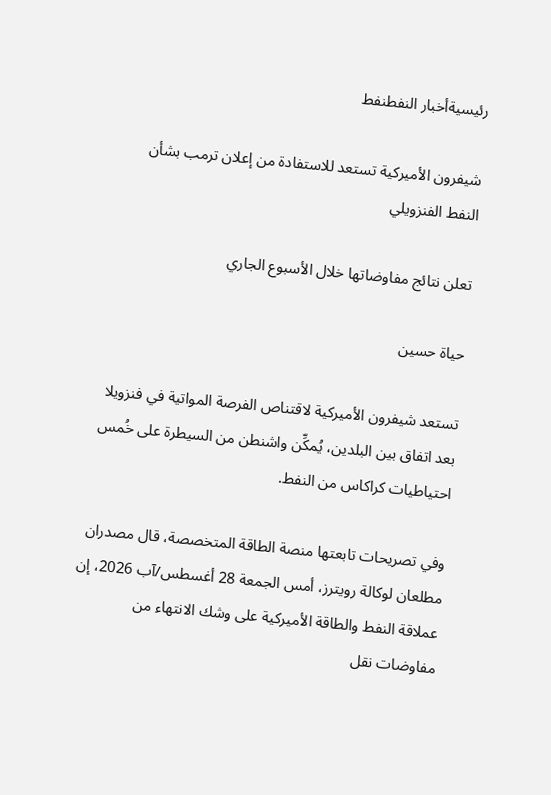رئيسيةأخبار النفطنفط

شيفرون الأميركية تستعد للاستفادة من إعلان ترمب بشأن النفط الفنزويلي

تعلن نتائج مفاوضاتها خلال الأسبوع الجاري

حياة حسين

تستعد شيفرون الأميركية لاقتناص الفرصة المواتية في فنزويلا بعد اتفاق بين البلدين، يُمكِّن واشنطن من السيطرة على خُمس احتياطيات كراكاس من النفط.

وفي تصريحات تابعتها منصة الطاقة المتخصصة، قال مصدران مطلعان لوكالة رويترز، أمس الجمعة 28 أغسطس/آب 2026، إن عملاقة النفط والطاقة الأميركية على وشك الانتهاء من مفاوضات نقل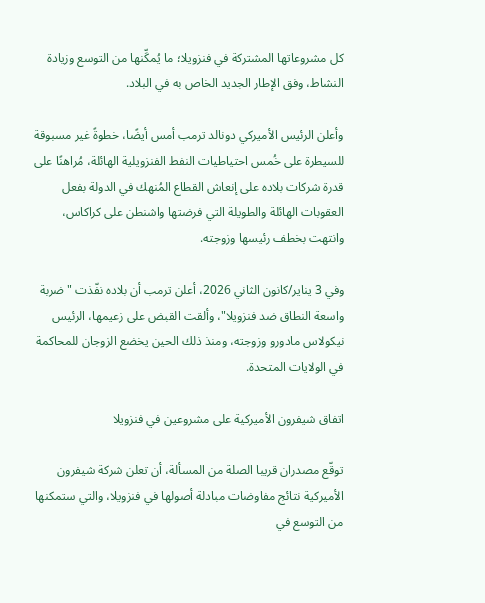كل مشروعاتها المشتركة في فنزويلا؛ ما يُمكِّنها من التوسع وزيادة النشاط، وفق الإطار الجديد الخاص به في البلاد.

وأعلن الرئيس الأميركي دونالد ترمب أمس أيضًا، خطوةً غير مسبوقة للسيطرة على خُمس احتياطيات النفط الفنزويلية الهائلة، مُراهنًا على قدرة شركات بلاده على إنعاش القطاع المُنهك في الدولة بفعل العقوبات الهائلة والطويلة التي فرضتها واشنطن على كراكاس، وانتهت بخطف رئيسها وزوجته.

وفي 3 يناير/كانون الثاني 2026، أعلن ترمب أن بلاده نفّذت "ضربة واسعة النطاق ضد فنزويلا"، وألقت القبض على زعيمها، الرئيس نيكولاس مادورو وزوجته، ومنذ ذلك الحين يخضع الزوجان للمحاكمة في الولايات المتحدة.

اتفاق شيفرون الأميركية على مشروعين في فنزويلا

توقّع مصدران قريبا الصلة من المسألة، أن تعلن شركة شيفرون الأميركية نتائج مفاوضات مبادلة أصولها في فنزويلا، والتي ستمكنها من التوسع في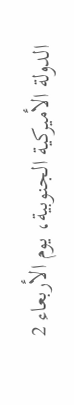الدولة الأميركية الجنوبية، يوم الأربعاء 2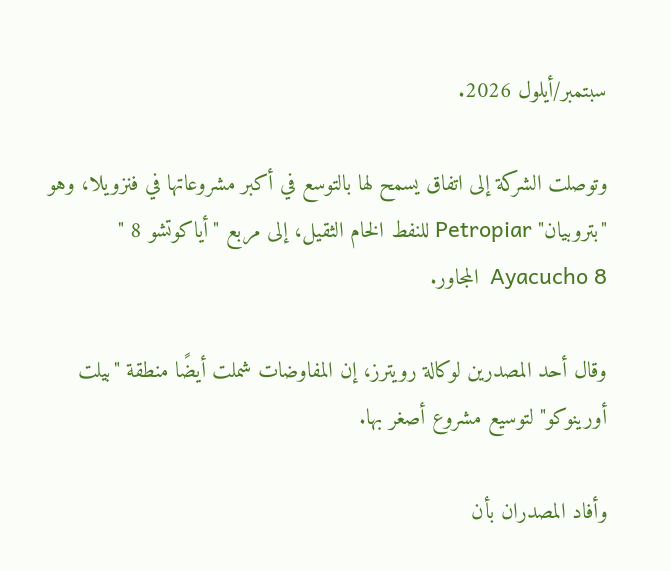سبتمبر/أيلول 2026.

وتوصلت الشركة إلى اتفاق يسمح لها بالتوسع في أكبر مشروعاتها في فنزويلا، وهو "بتروبيان" Petropiar للنفط الخام الثقيل، إلى مربع "أياكوتشو 8 " Ayacucho 8  المجاور.

وقال أحد المصدرين لوكالة رويترز، إن المفاوضات شملت أيضًا منطقة "بيلت أورينوكو" لتوسيع مشروع أصغر بها.

وأفاد المصدران بأن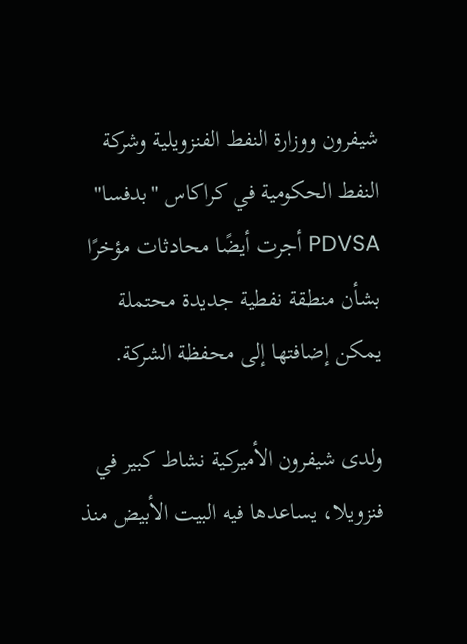شيفرون ووزارة النفط الفنزويلية وشركة النفط الحكومية في كراكاس "بدفسا" PDVSA أجرت أيضًا محادثات مؤخرًا بشأن منطقة نفطية جديدة محتملة يمكن إضافتها إلى محفظة الشركة.

ولدى شيفرون الأميركية نشاط كبير في فنزويلا، يساعدها فيه البيت الأبيض منذ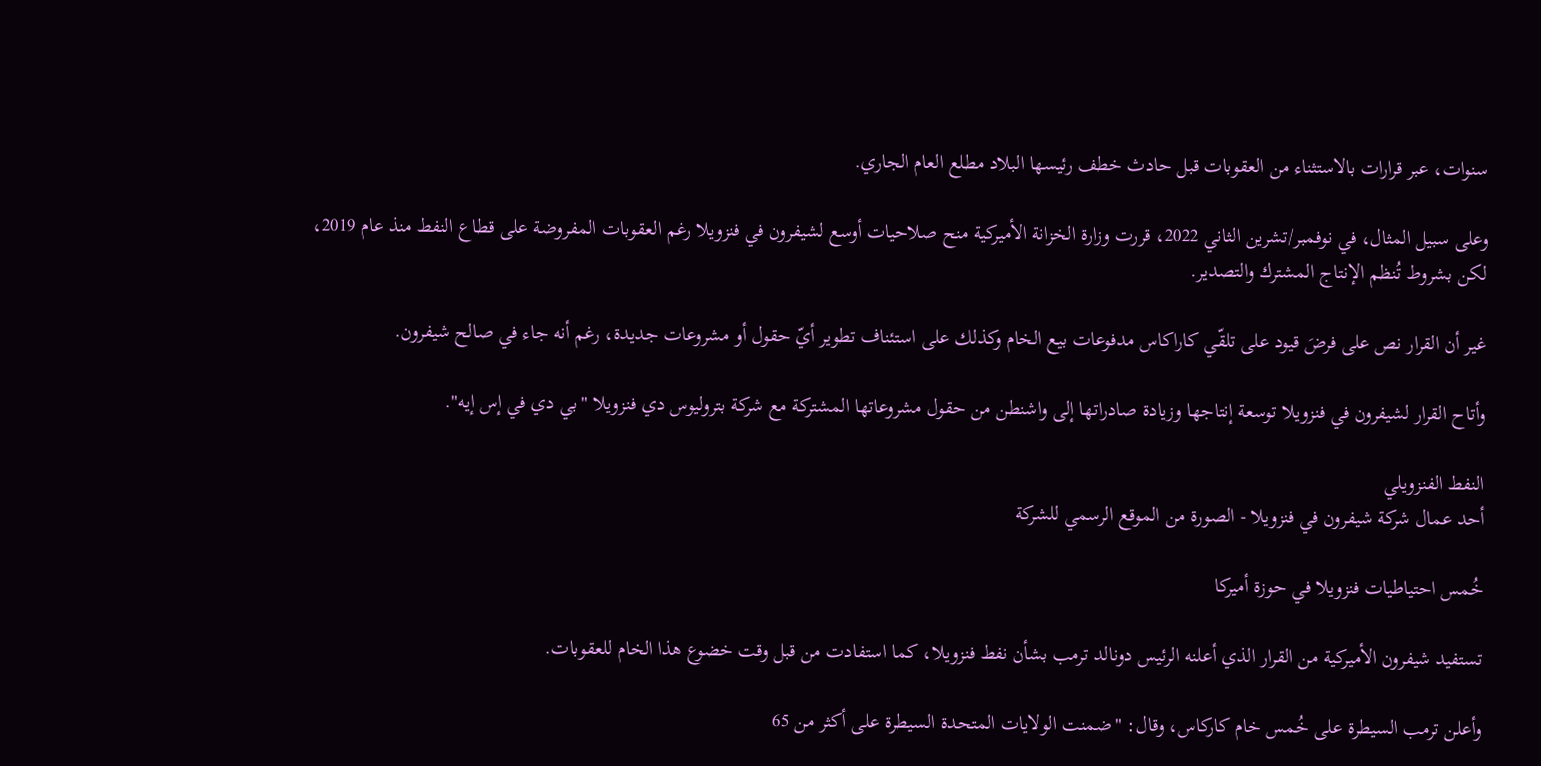سنوات، عبر قرارات بالاستثناء من العقوبات قبل حادث خطف رئيسها البلاد مطلع العام الجاري.

وعلى سبيل المثال، في نوفمبر/تشرين الثاني 2022، قررت وزارة الخزانة الأميركية منح صلاحيات أوسع لشيفرون في فنزويلا رغم العقوبات المفروضة على قطاع النفط منذ عام 2019، لكن بشروط تُنظم الإنتاج المشترك والتصدير.

غير أن القرار نص على فرضَ قيود على تلقّي كاراكاس مدفوعات بيع الخام وكذلك على استئناف تطوير أيّ حقول أو مشروعات جديدة، رغم أنه جاء في صالح شيفرون.

وأتاح القرار لشيفرون في فنزويلا توسعة إنتاجها وزيادة صادراتها إلى واشنطن من حقول مشروعاتها المشتركة مع شركة بتروليوس دي فنزويلا "بي دي في إس إيه".

النفط الفنزويلي
أحد عمال شركة شيفرون في فنزويلا - الصورة من الموقع الرسمي للشركة

خُمس احتياطيات فنزويلا في حوزة أميركا

تستفيد شيفرون الأميركية من القرار الذي أعلنه الرئيس دونالد ترمب بشأن نفط فنزويلا، كما استفادت من قبل وقت خضوع هذا الخام للعقوبات.

وأعلن ترمب السيطرة على خُمس خام كاركاس، وقال: "ضمنت الولايات المتحدة السيطرة على أكثر من 65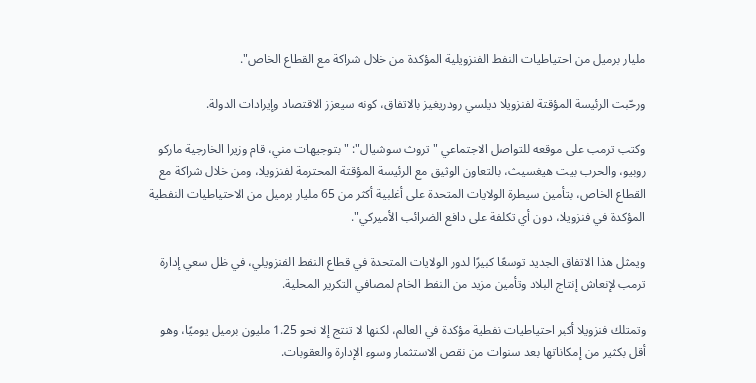مليار برميل من احتياطيات النفط الفنزويلية المؤكدة من خلال شراكة مع القطاع الخاص".

ورحّبت الرئيسة المؤقتة لفنزويلا ديلسي رودريغيز بالاتفاق، كونه سيعزز الاقتصاد وإيرادات الدولة.

وكتب ترمب على موقعه للتواصل الاجتماعي "تروث سوشيال": "بتوجيهات مني، قام وزيرا الخارجية ماركو روبيو، والحرب بيت هيغسيث، بالتعاون الوثيق مع الرئيسة المؤقتة المحترمة لفنزويلا، ومن خلال شراكة مع القطاع الخاص، بتأمين سيطرة الولايات المتحدة على أغلبية أكثر من 65 مليار برميل من الاحتياطيات النفطية المؤكدة في فنزويلا، دون أي تكلفة على دافع الضرائب الأميركي".

ويمثل هذا الاتفاق الجديد توسعًا كبيرًا لدور الولايات المتحدة في قطاع النفط الفنزويلي، في ظل سعي إدارة ترمب لإنعاش إنتاج البلاد وتأمين مزيد من النفط الخام لمصافي التكرير المحلية.

وتمتلك فنزويلا أكبر احتياطيات نفطية مؤكدة في العالم، لكنها لا تنتج إلا نحو 1.25 مليون برميل يوميًا، وهو أقل بكثير من إمكاناتها بعد سنوات من نقص الاستثمار وسوء الإدارة والعقوبات.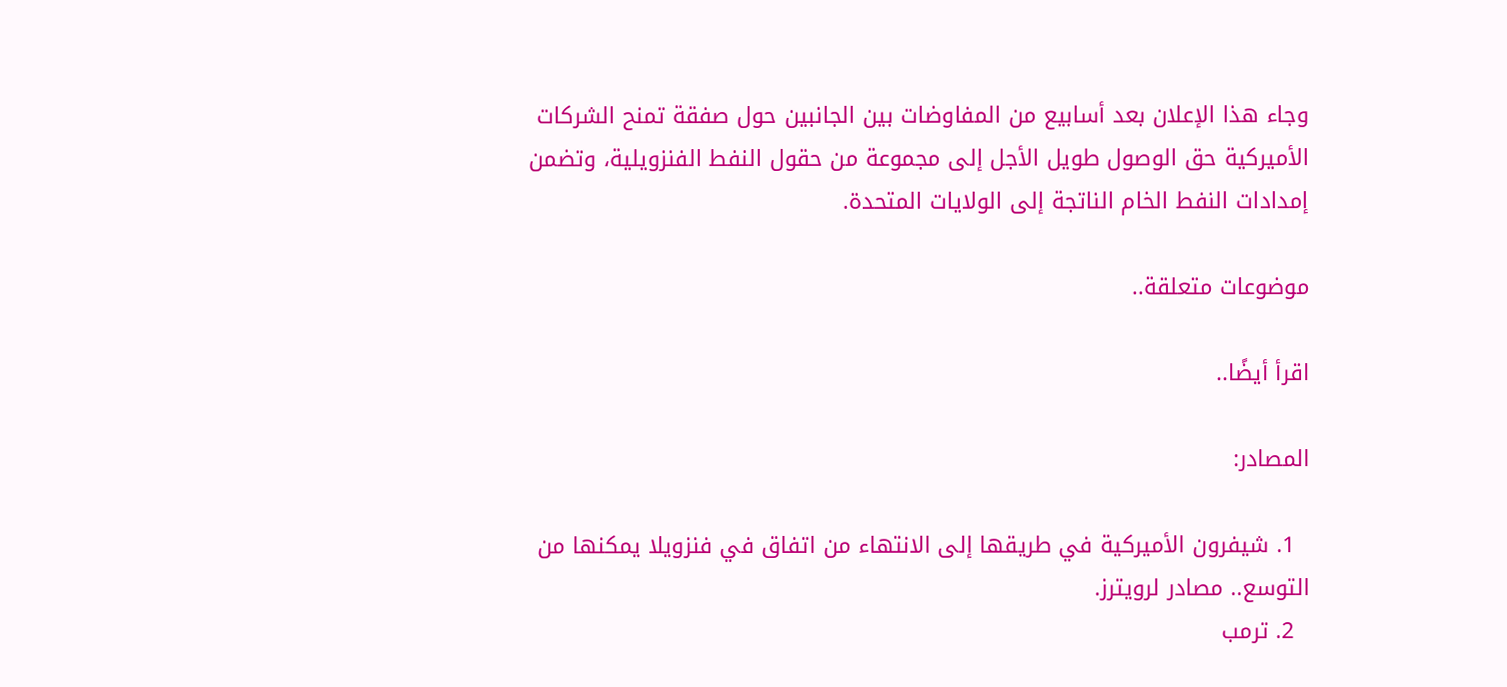وجاء هذا الإعلان بعد أسابيع من المفاوضات بين الجانبين حول صفقة تمنح الشركات الأميركية حق الوصول طويل الأجل إلى مجموعة من حقول النفط الفنزويلية، وتضمن إمدادات النفط الخام الناتجة إلى الولايات المتحدة.

موضوعات متعلقة..

اقرأ أيضًا..

المصادر:

  1. شيفرون الأميركية في طريقها إلى الانتهاء من اتفاق في فنزويلا يمكنها من التوسع.. مصادر لرويترز.
  2. ترمب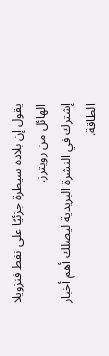يقول إن بلاده سيطرة جزئيًا على نفط فنزويلا الهائل من رويترز.
إشترك في النشرة البريدية ليصلك أهم أخبار الطاقة.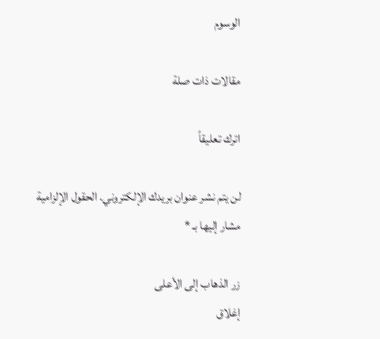الوسوم

مقالات ذات صلة

اترك تعليقاً

لن يتم نشر عنوان بريدك الإلكتروني. الحقول الإلزامية مشار إليها بـ *

زر الذهاب إلى الأعلى
إغلاق